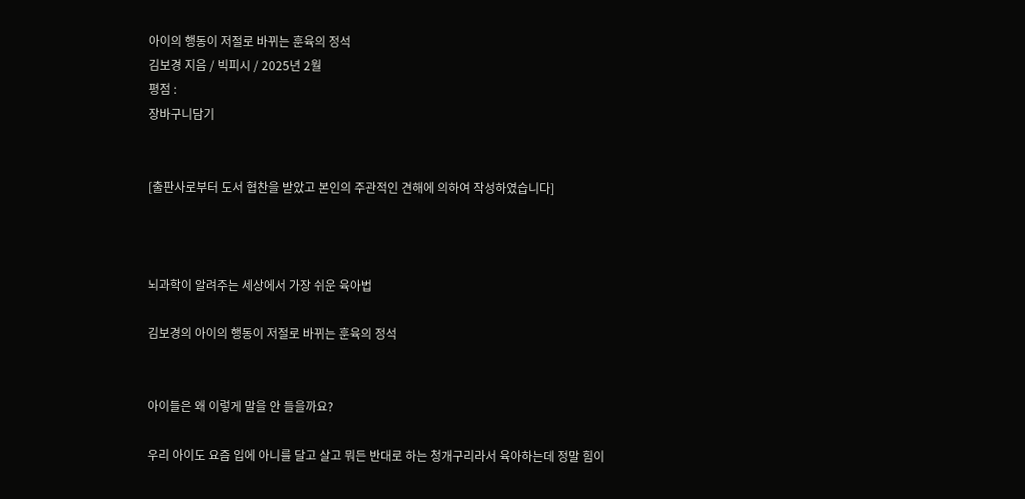아이의 행동이 저절로 바뀌는 훈육의 정석
김보경 지음 / 빅피시 / 2025년 2월
평점 :
장바구니담기


[출판사로부터 도서 협찬을 받았고 본인의 주관적인 견해에 의하여 작성하였습니다]



뇌과학이 알려주는 세상에서 가장 쉬운 육아법

김보경의 아이의 행동이 저절로 바뀌는 훈육의 정석


아이들은 왜 이렇게 말을 안 들을까요?

우리 아이도 요즘 입에 아니를 달고 살고 뭐든 반대로 하는 청개구리라서 육아하는데 정말 힘이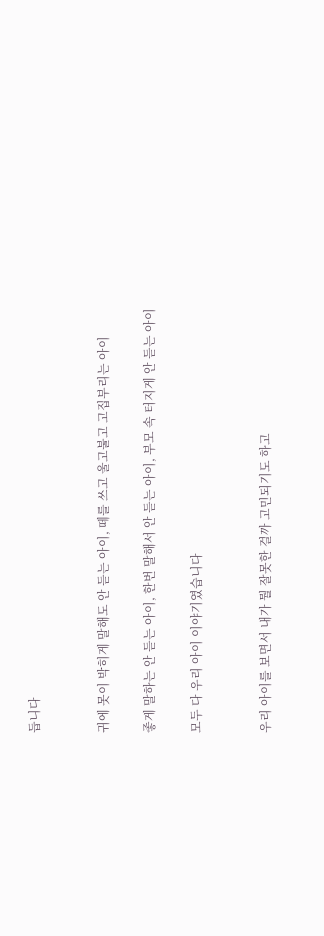듭니다


귀에 못이 박히게 말해도 안 듣는 아이, 떼를 쓰고 울고불고 고집부리는 아이

좋게 말하는 안 듣는 아이, 한번 말해서 안 듣는 아이, 부모 속 터지게 안 듣는 아이

모두 다 우리 아이 이야기였습니다


우리 아이를 보면서 내가 뭘 잘못한 걸까 고민되기도 하고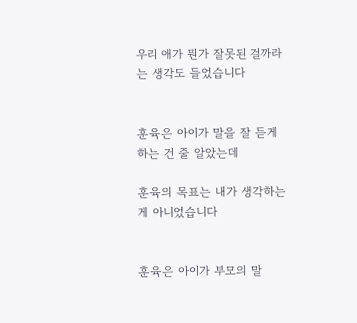우리 애가 뭔가 잘못된 걸까라는 생각도 들었습니다


훈육은 아이가 말을 잘 듣게 하는 건 줄 알았는데

훈육의 목표는 내가 생각하는 게 아니었습니다


훈육은 아이가 부모의 말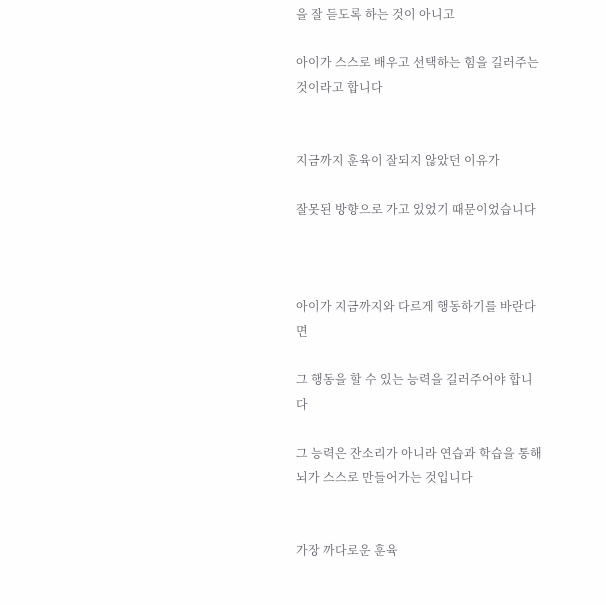을 잘 듣도록 하는 것이 아니고

아이가 스스로 배우고 선택하는 힘을 길러주는 것이라고 합니다


지금까지 훈육이 잘되지 않았던 이유가

잘못된 방향으로 가고 있었기 때문이었습니다



아이가 지금까지와 다르게 행동하기를 바란다면

그 행동을 할 수 있는 능력을 길러주어야 합니다

그 능력은 잔소리가 아니라 연습과 학습을 통해 뇌가 스스로 만들어가는 것입니다


가장 까다로운 훈육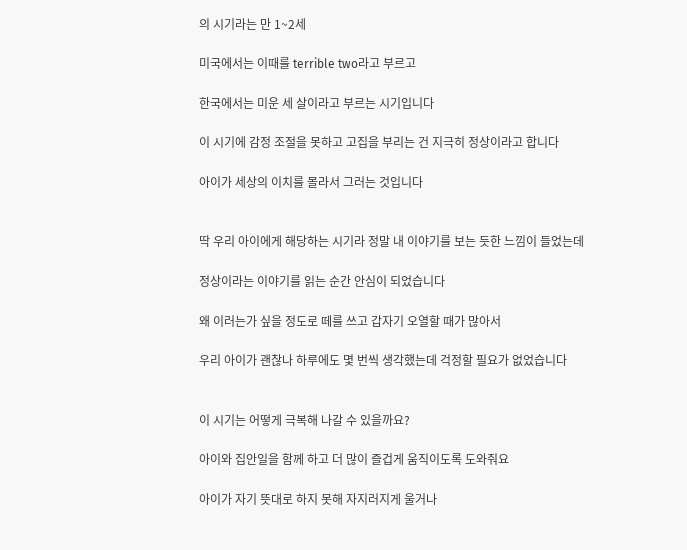의 시기라는 만 1~2세

미국에서는 이때를 terrible two라고 부르고

한국에서는 미운 세 살이라고 부르는 시기입니다

이 시기에 감정 조절을 못하고 고집을 부리는 건 지극히 정상이라고 합니다

아이가 세상의 이치를 몰라서 그러는 것입니다


딱 우리 아이에게 해당하는 시기라 정말 내 이야기를 보는 듯한 느낌이 들었는데

정상이라는 이야기를 읽는 순간 안심이 되었습니다

왜 이러는가 싶을 정도로 떼를 쓰고 갑자기 오열할 때가 많아서

우리 아이가 괜찮나 하루에도 몇 번씩 생각했는데 걱정할 필요가 없었습니다


이 시기는 어떻게 극복해 나갈 수 있을까요?

아이와 집안일을 함께 하고 더 많이 즐겁게 움직이도록 도와줘요

아이가 자기 뜻대로 하지 못해 자지러지게 울거나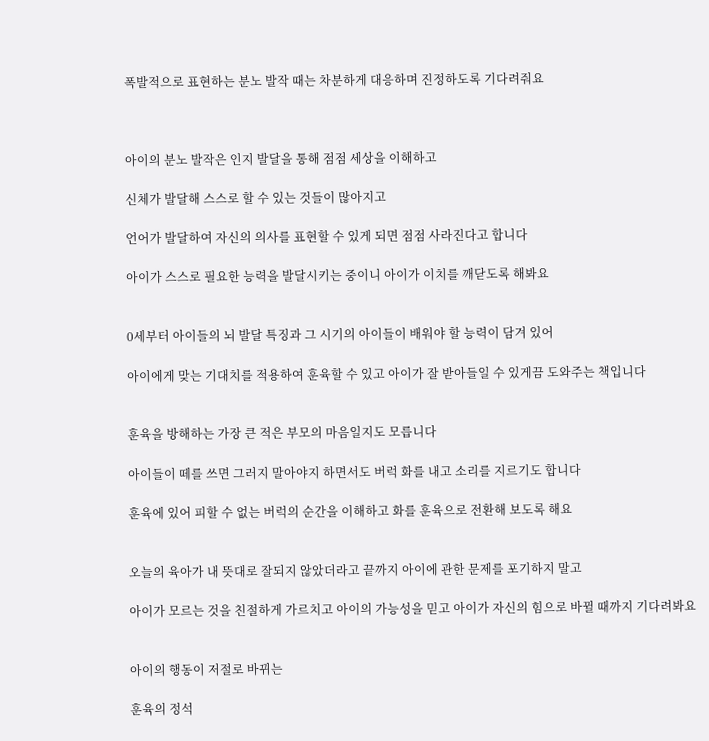폭발적으로 표현하는 분노 발작 때는 차분하게 대응하며 진정하도록 기다려줘요



아이의 분노 발작은 인지 발달을 통해 점점 세상을 이해하고

신체가 발달해 스스로 할 수 있는 것들이 많아지고

언어가 발달하여 자신의 의사를 표현할 수 있게 되면 점점 사라진다고 합니다

아이가 스스로 필요한 능력을 발달시키는 중이니 아이가 이치를 깨닫도록 해봐요


0세부터 아이들의 뇌 발달 특징과 그 시기의 아이들이 배워야 할 능력이 담겨 있어

아이에게 맞는 기대치를 적용하여 훈육할 수 있고 아이가 잘 받아들일 수 있게끔 도와주는 책입니다


훈육을 방해하는 가장 큰 적은 부모의 마음일지도 모릅니다

아이들이 떼를 쓰면 그러지 말아야지 하면서도 버럭 화를 내고 소리를 지르기도 합니다

훈육에 있어 피할 수 없는 버럭의 순간을 이해하고 화를 훈육으로 전환해 보도록 해요


오늘의 육아가 내 뜻대로 잘되지 않았더라고 끝까지 아이에 관한 문제를 포기하지 말고

아이가 모르는 것을 친절하게 가르치고 아이의 가능성을 믿고 아이가 자신의 힘으로 바뀔 때까지 기다려봐요


아이의 행동이 저절로 바뀌는

훈육의 정석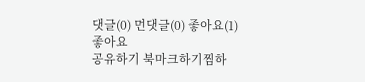댓글(0) 먼댓글(0) 좋아요(1)
좋아요
공유하기 북마크하기찜하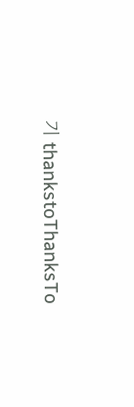기 thankstoThanksTo